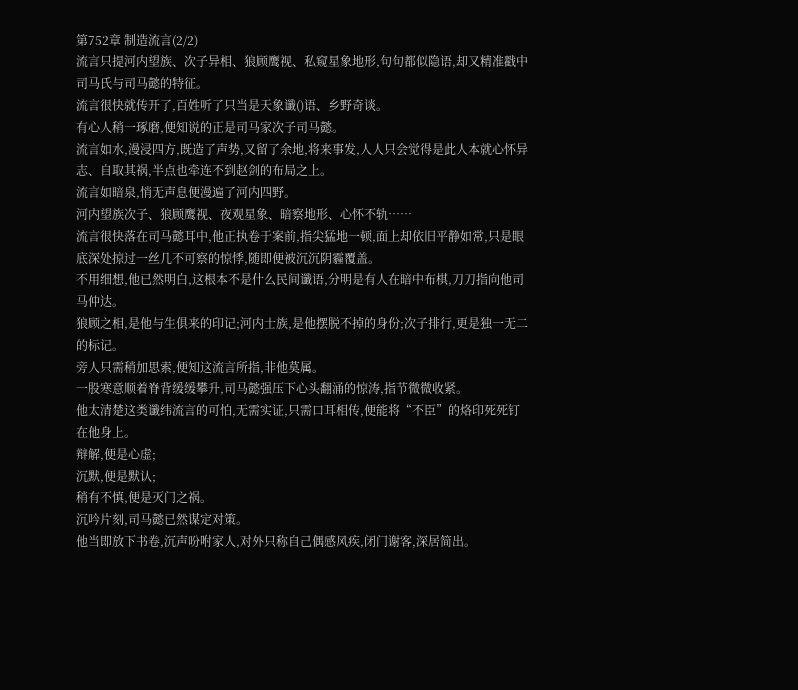第752章 制造流言(2/2)
流言只提河内望族、次子异相、狼顾鹰视、私窥星象地形,句句都似隐语,却又精准戳中司马氏与司马懿的特征。
流言很快就传开了,百姓听了只当是天象谶()语、乡野奇谈。
有心人稍一琢磨,便知说的正是司马家次子司马懿。
流言如水,漫浸四方,既造了声势,又留了余地,将来事发,人人只会觉得是此人本就心怀异志、自取其祸,半点也牵连不到赵剑的布局之上。
流言如暗泉,悄无声息便漫遍了河内四野。
河内望族次子、狼顾鹰视、夜观星象、暗察地形、心怀不轨……
流言很快落在司马懿耳中,他正执卷于案前,指尖猛地一顿,面上却依旧平静如常,只是眼底深处掠过一丝几不可察的惊悸,随即便被沉沉阴霾覆盖。
不用细想,他已然明白,这根本不是什么民间谶语,分明是有人在暗中布棋,刀刀指向他司马仲达。
狼顾之相,是他与生俱来的印记;河内士族,是他摆脱不掉的身份;次子排行,更是独一无二的标记。
旁人只需稍加思索,便知这流言所指,非他莫属。
一股寒意顺着脊背缓缓攀升,司马懿强压下心头翻涌的惊涛,指节微微收紧。
他太清楚这类谶纬流言的可怕,无需实证,只需口耳相传,便能将“不臣”的烙印死死钉在他身上。
辩解,便是心虚;
沉默,便是默认;
稍有不慎,便是灭门之祸。
沉吟片刻,司马懿已然谋定对策。
他当即放下书卷,沉声吩咐家人,对外只称自己偶感风疾,闭门谢客,深居简出。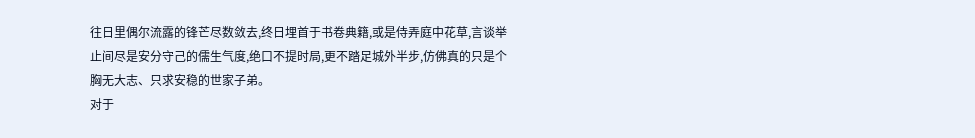往日里偶尔流露的锋芒尽数敛去,终日埋首于书卷典籍,或是侍弄庭中花草,言谈举止间尽是安分守己的儒生气度,绝口不提时局,更不踏足城外半步,仿佛真的只是个胸无大志、只求安稳的世家子弟。
对于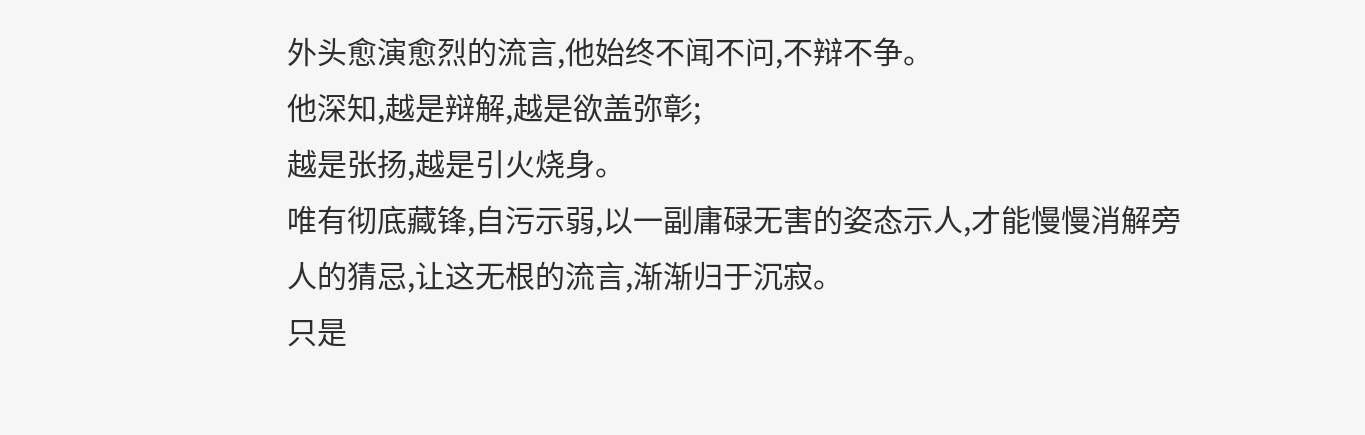外头愈演愈烈的流言,他始终不闻不问,不辩不争。
他深知,越是辩解,越是欲盖弥彰;
越是张扬,越是引火烧身。
唯有彻底藏锋,自污示弱,以一副庸碌无害的姿态示人,才能慢慢消解旁人的猜忌,让这无根的流言,渐渐归于沉寂。
只是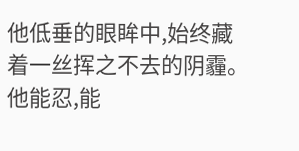他低垂的眼眸中,始终藏着一丝挥之不去的阴霾。
他能忍,能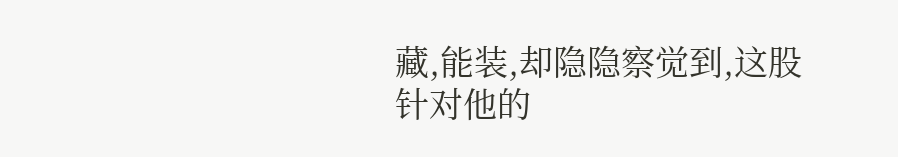藏,能装,却隐隐察觉到,这股针对他的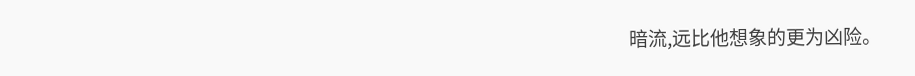暗流,远比他想象的更为凶险。